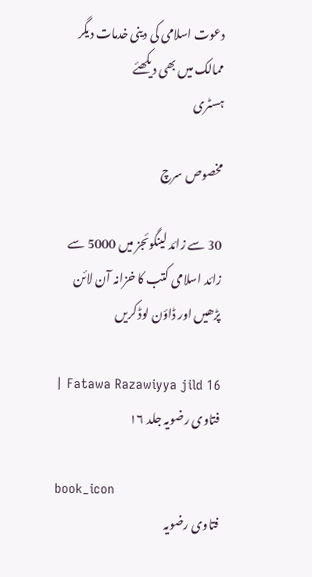دعوت اسلامی کی دینی خدمات دیگر ممالک میں بھی دیکھئے
ہسٹری

مخصوص سرچ

30 سے زائد لینگوئجز میں 5000 سے زائد اسلامی کتب کا خزانہ آن لائن پڑھیں اور ڈاؤن لوڈ کریں

Fatawa Razawiyya jild 16 | فتاوی رضویہ جلد ۱۶

book_icon
فتاوی رضویہ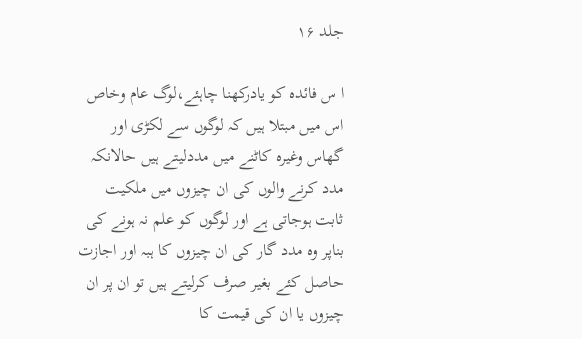جلد ۱۶

ا س فائدہ کو یادرکھنا چاہئے،لوگ عام وخاص اس میں مبتلا ہیں کہ لوگوں سے لکڑی اور گھاس وغیرہ کاٹنے میں مددلیتے ہیں حالانکہ مدد کرنے والوں کی ان چیزوں میں ملکیت ثابت ہوجاتی ہے اور لوگوں کو علم نہ ہونے کی بناپر وہ مدد گار کی ان چیزوں کا ہبہ اور اجازت حاصل کئے بغیر صرف کرلیتے ہیں تو ان پر ان چیزوں یا ان کی قیمت کا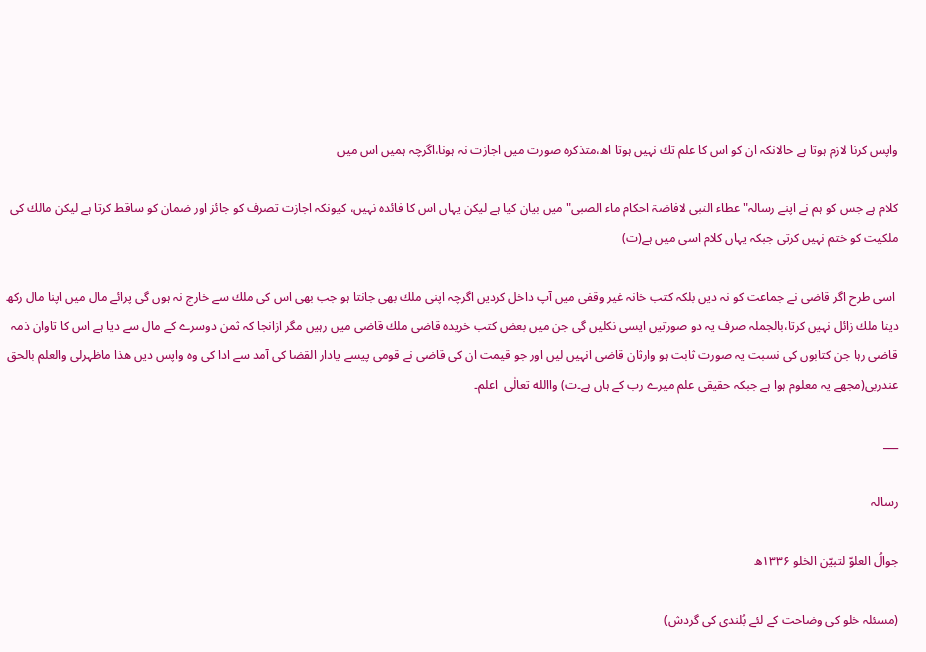واپس کرنا لازم ہوتا ہے حالانکہ ان کو اس کا علم تك نہیں ہوتا اھ،متذکرہ صورت میں اجازت نہ ہونا،اگرچہ ہمیں اس میں

کلام ہے جس کو ہم نے اپنے رسالہ"عطاء النبی لافاضۃ احکام ماء الصبی"میں بیان کیا ہے لیکن یہاں اس کا فائدہ نہیں، کیونکہ اجازت تصرف کو جائز اور ضمان کو ساقط کرتا ہے لیکن مالك کی ملکیت کو ختم نہیں کرتی جبکہ یہاں کلام اسی میں ہے(ت)

 اسی طرح اگر قاضی نے جماعت کو نہ دیں بلکہ کتب خانہ غیر وقفی میں آپ داخل کردیں اگرچہ اپنی ملك بھی جانتا ہو جب بھی اس کی ملك سے خارج نہ ہوں گی پرائے مال میں اپنا مال رکھ دینا ملك زائل نہیں کرتا،بالجملہ صرف یہ دو صورتیں ایسی نکلیں گی جن میں بعض کتب خریدہ قاضی ملك قاضی میں رہیں مگر ازانجا کہ ثمن دوسرے کے مال سے دیا ہے اس کا تاوان ذمہ قاضی رہا جن کتابوں کی نسبت یہ صورت ثابت ہو وارثان قاضی انہیں لیں اور جو قیمت ان کی قاضی نے قومی پیسے یادار القضا کی آمد سے ادا کی وہ واپس دیں ھذا ماظہرلی والعلم بالحق عندربی(مجھے یہ معلوم ہوا ہے جبکہ حقیقی علم میرے رب کے ہاں ہے۔ت) واالله تعالٰی  اعلم۔

___

رسالہ

جوالُ العلوّ لتبیّن الخلو ۱۳۳۶ھ

(مسئلہ خلو کی وضاحت کے لئے بُلندی کی گردش)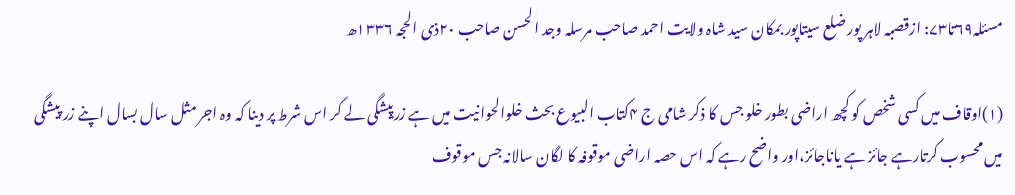مسئلہ۶۹تا۷۳: ازقصبہ لاہر پور ضلع سیتاپور بمکان سید شاہ ولایت احمد صاحب مرسلہ وجد الحسن صاحب ۲۰ذی الحجہ ۱۳۳۶ھ

(۱)اوقاف میں کسی شخص کو کچھ اراضی بطور خلو جس کا ذکر شامی ج ۴کتاب البیوع بحث خلوالحوانیت میں ہے زرپیشگی لے کر اس شرط پر دینا کہ وہ اجر مثل سال بسال اپنے زر پیشگی میں محسوب کرتارہے جائز ہے یاناجائز،اور واضح رہے کہ اس حصہ اراضی موقوفہ کا لگان سالانہ جس موقوف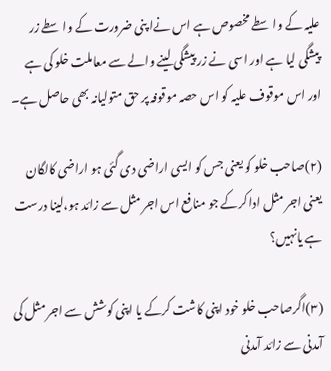علیہ کے واسطے مخصوص ہے اس نےا پنی ضرورت کے واسطے زر پیشگی لیا ہے اور اسی نے زر پیشگی لینے والے سے معاملت خلو کی ہے اور اس موقوف علیہ کو اس حصہ موقوفہ پر حق متولیانہ بھی حاصل ہے۔

(۲)صاحب خلو کو یعنی جس کو ایسی اراضی دی گئی ہو اراضی کالگان یعنی اجر مثل ادا کرکے جو منافع اس اجر مثل سے زائد ہو،لینا درست ہے یانہیں؟

(۳)اگرصاحب خلو خود اپنی کاشت کرکے یا اپنی کوشش سے اجر مثل کی آمدنی سے زائد آمدنی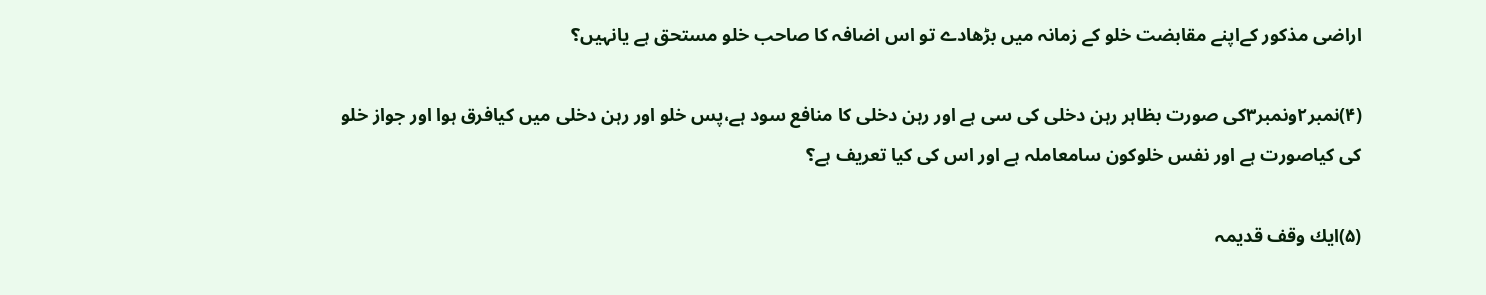اراضی مذکور کےاپنے مقابضت خلو کے زمانہ میں بڑھادے تو اس اضافہ کا صاحب خلو مستحق ہے یانہیں؟

(۴)نمبر۲ونمبر۳کی صورت بظاہر رہن دخلی کی سی ہے اور رہن دخلی کا منافع سود ہے،پس خلو اور رہن دخلی میں کیافرق ہوا اور جواز خلو کی کیاصورت ہے اور نفس خلوکون سامعاملہ ہے اور اس کی کیا تعریف ہے؟

(۵)ایك وقف قدیمہ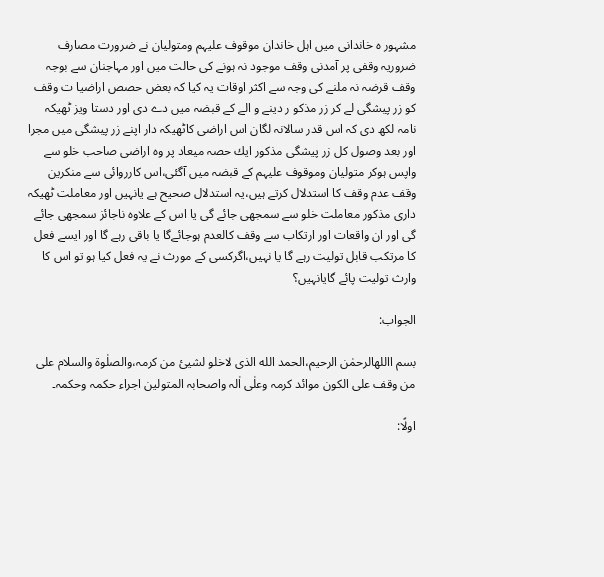مشہور ہ خاندانی میں اہل خاندان موقوف علیہم ومتولیان نے ضرورت مصارف ضروریہ وقفی پر آمدنی وقف موجود نہ ہونے کی حالت میں اور مہاجنان سے بوجہ وقف قرضہ نہ ملنے کی وجہ سے اکثر اوقات یہ کیا کہ بعض حصص اراضیا ت وقف کو زر پیشگی لے کر زر مذکو ر دینے و الے کے قبضہ میں دے دی اور دستا ویز ٹھیکہ نامہ لکھ دی کہ اس قدر سالانہ لگان اس اراضی کاٹھیکہ دار اپنے زر پیشگی میں مجرا اور بعد وصول کل زر پیشگی مذکور ایك حصہ میعاد پر وہ اراضی صاحب خلو سے واپس ہوکر متولیان وموقوف علیہم کے قبضہ میں آگئی،اس کارروائی سے منکرین وقف عدم وقف کا استدلال کرتے ہیں،یہ استدلال صحیح ہے یانہیں اور معاملت ٹھیکہ داری مذکور معاملت خلو سے سمجھی جائے گی یا اس کے علاوہ ناجائز سمجھی جائے گی اور ان واقعات اور ارتکاب سے وقف کالعدم ہوجائےگا یا باقی رہے گا اور ایسے فعل کا مرتکب قابل تولیت رہے گا یا نہیں،اگرکسی کے مورث نے یہ فعل کیا ہو تو اس کا وارث تولیت پائے گایانہیں؟

الجواب:

بسم االلهالرحمٰن الرحیم،الحمد الله الذی لاخلو لشیئ من کرمہ،والصلٰوۃ والسلام علی من وقف علی الکون موائد کرمہ وعلٰی اٰلہ واصحابہ المتولین اجراء حکمہ وحکمہ۔

اولًا: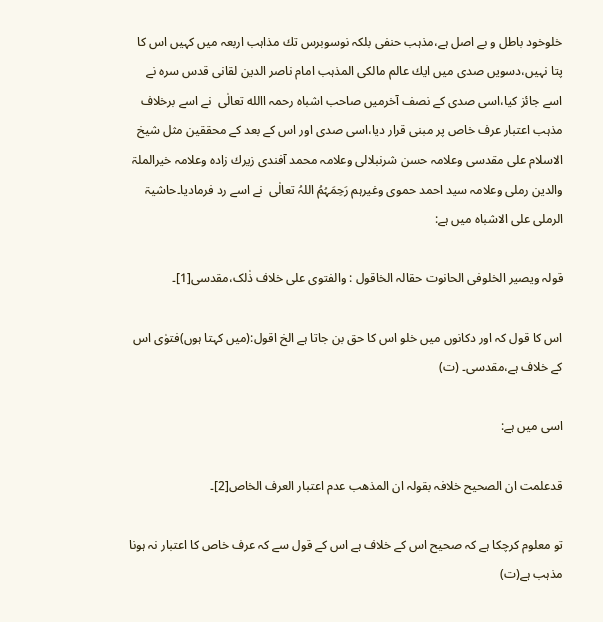خلوخود باطل و بے اصل ہے،مذہب حنفی بلکہ نوسوبرس تك مذاہب اربعہ میں کہیں اس کا پتا نہیں،دسویں صدی میں ایك عالم مالکی المذہب امام ناصر الدین لقانی قدس سرہ نے اسے جائز کیا،اسی صدی کے نصف آخرمیں صاحب اشباہ رحمہ االله تعالٰی  نے اسے برخلاف مذہب اعتبار عرف خاص پر مبنی قرار دیا،اسی صدی اور اس کے بعد کے محققین مثل شیخ الاسلام علی مقدسی وعلامہ حسن شرنبلالی وعلامہ محمد آفندی زیرك زادہ وعلامہ خیرالملۃ والدین رملی وعلامہ سید احمد حموی وغیرہم رَحِمَہُمُ اللہُ تعالٰی  نے اسے رد فرمادیا۔حاشیۃ الرملی علی الاشباہ میں ہے:

قولہ ویصیر الخلوفی الحانوت حقالہ الخاقول : والفتوی علی خلاف ذٰلک،مقدسی[1]۔

اس کا قول کہ اور دکانوں میں خلو اس کا حق بن جاتا ہے الخ اقول:(میں کہتا ہوں)فتوٰی اس کے خلاف ہے،مقدسی۔ (ت)

اسی میں ہے:

قدعلمت ان الصحیح خلافہ بقولہ ان المذھب عدم اعتبار العرف الخاص[2]۔

تو معلوم کرچکا ہے کہ صحیح اس کے خلاف ہے اس کے قول سے کہ عرف خاص کا اعتبار نہ ہونا مذہب ہے(ت)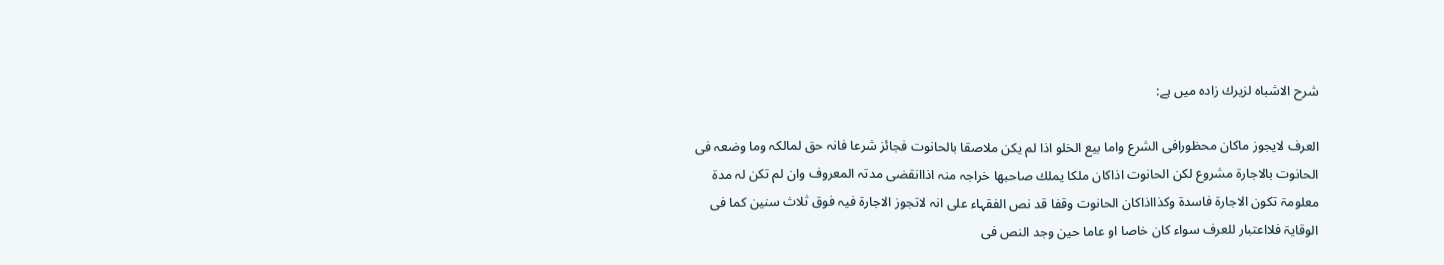شرح الاشباہ لزیرك زادہ میں ہے:

العرف لایجوز ماکان محظورافی الشرع واما بیع الخلو اذا لم یکن ملاصقا بالحانوت فجائز شرعا فانہ حق لمالکہ وما وضعہ فی الحانوت بالاجارۃ مشروع لکن الحانوت اذاکان ملکا یملك صاحبھا خراجہ منہ اذاانقضی مدتہ المعروف وان لم تکن لہ مدۃ معلومۃ تکون الاجارۃ فاسدۃ وکذااذاکان الحانوت وقفا قد نص الفقہاء علی انہ لاتجوز الاجارۃ فیہ فوق ثلاث سنین کما فی الوقایۃ فلااعتبار للعرف سواء کان خاصا او عاما حین وجد النص فی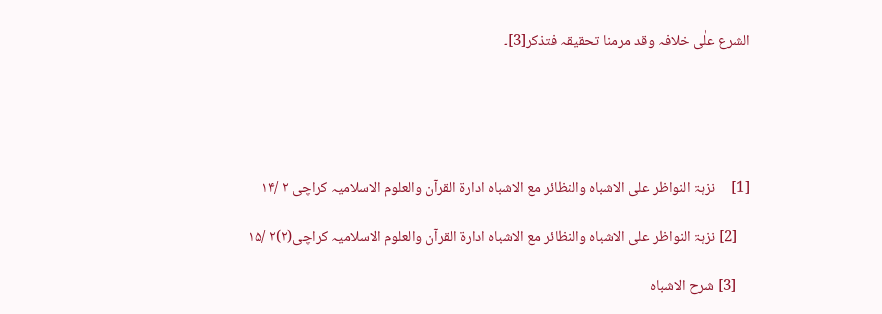الشرع علٰی خلافہ وقد مرمنا تحقیقہ فتذکر[3]۔





[1]     نزہۃ النواظر علی الاشباہ والنظائر مع الاشباہ ادارۃ القرآن والعلوم الاسلامیہ کراچی ۲ /۱۴

    [2] نزہۃ النواظر علی الاشباہ والنظائر مع الاشباہ ادارۃ القرآن والعلوم الاسلامیہ کراچی(۲)۲ /۱۵

    [3] شرح الاشباہ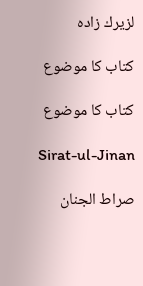لزیرك زادہ

کتاب کا موضوع

کتاب کا موضوع

Sirat-ul-Jinan

صراط الجنان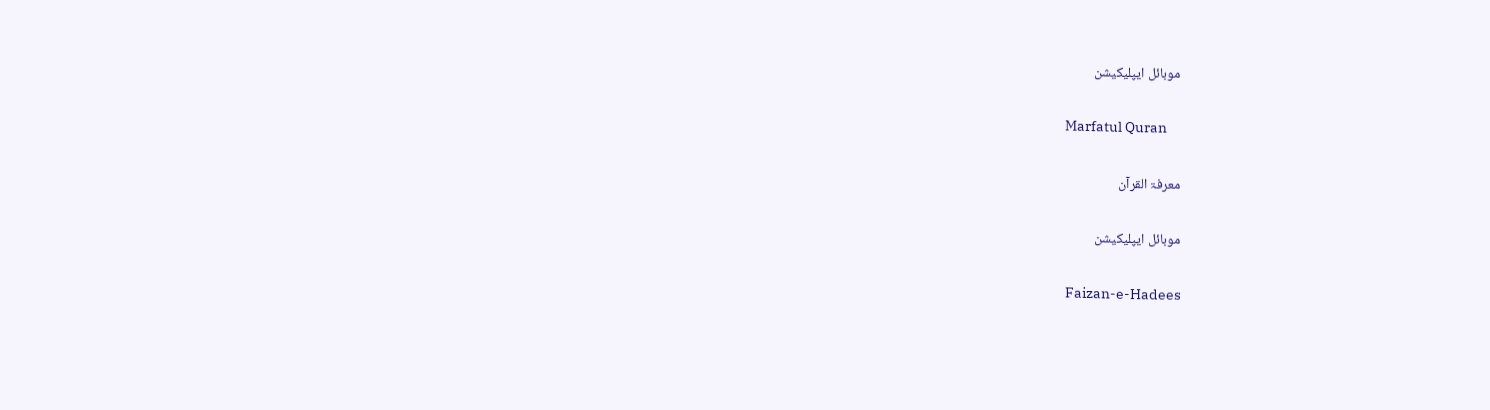موبائل ایپلیکیشن

Marfatul Quran

معرفۃ القرآن

موبائل ایپلیکیشن

Faizan-e-Hadees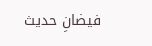فیضانِ حدیث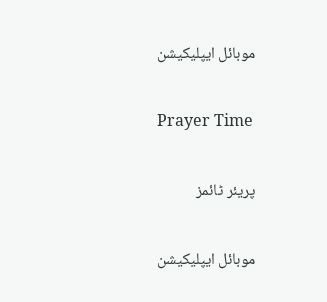موبائل ایپلیکیشن

Prayer Time

پریئر ٹائمز

موبائل ایپلیکیشن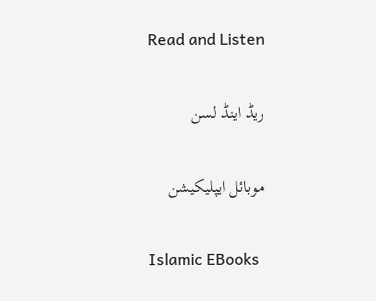Read and Listen

ریڈ اینڈ لسن

موبائل ایپلیکیشن

Islamic EBooks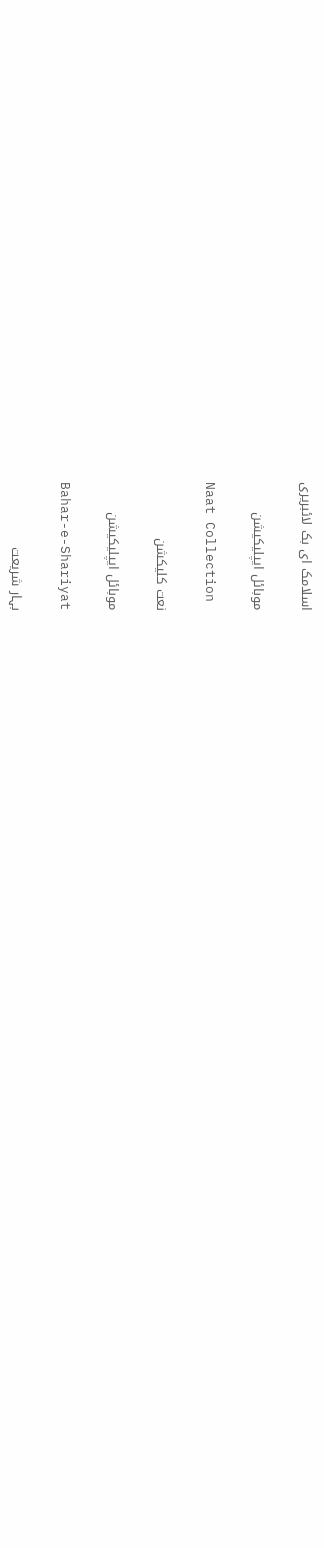اسلامک ای بک لائبریری

موبائل ایپلیکیشن

Naat Collection

نعت کلیکشن

موبائل ایپلیکیشن

Bahar-e-Shariyat

بہار شریعت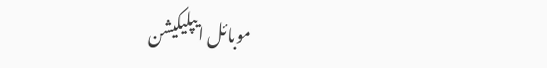موبائل ایپلیکیشن